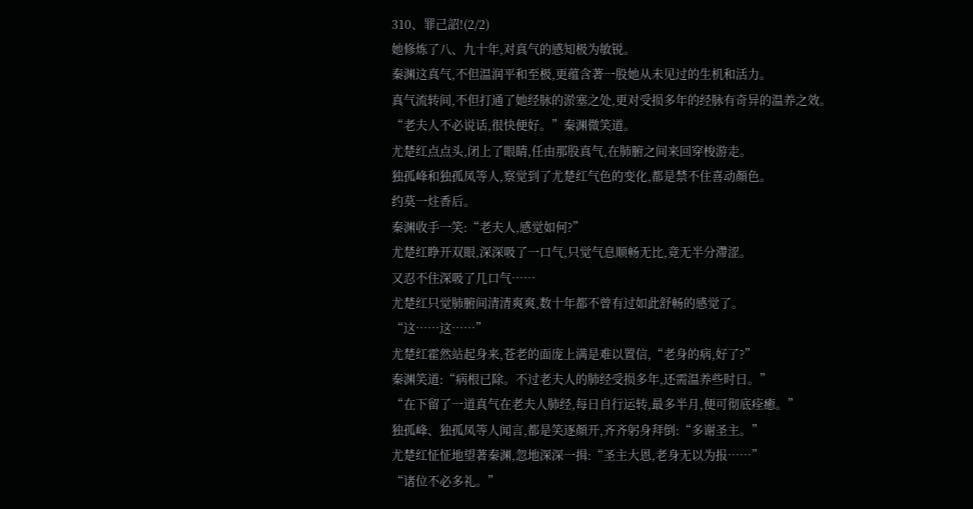310、罪己詔!(2/2)
她修炼了八、九十年,对真气的感知极为敏锐。
秦渊这真气,不但温润平和至极,更蕴含著一股她从未见过的生机和活力。
真气流转间,不但打通了她经脉的淤塞之处,更对受损多年的经脉有奇异的温养之效。
“老夫人不必说话,很快便好。”秦渊微笑道。
尤楚红点点头,闭上了眼睛,任由那股真气,在肺腑之间来回穿梭游走。
独孤峰和独孤凤等人,察觉到了尤楚红气色的变化,都是禁不住喜动顏色。
约莫一炷香后。
秦渊收手一笑:“老夫人,感觉如何?”
尤楚红睁开双眼,深深吸了一口气,只觉气息顺畅无比,竟无半分滯涩。
又忍不住深吸了几口气……
尤楚红只觉肺腑间清清爽爽,数十年都不曾有过如此舒畅的感觉了。
“这……这……”
尤楚红霍然站起身来,苍老的面庞上满是难以置信,“老身的病,好了?”
秦渊笑道:“病根已除。不过老夫人的肺经受损多年,还需温养些时日。”
“在下留了一道真气在老夫人肺经,每日自行运转,最多半月,便可彻底痊癒。”
独孤峰、独孤凤等人闻言,都是笑逐顏开,齐齐躬身拜倒:“多谢圣主。”
尤楚红怔怔地望著秦渊,忽地深深一揖:“圣主大恩,老身无以为报……”
“诸位不必多礼。”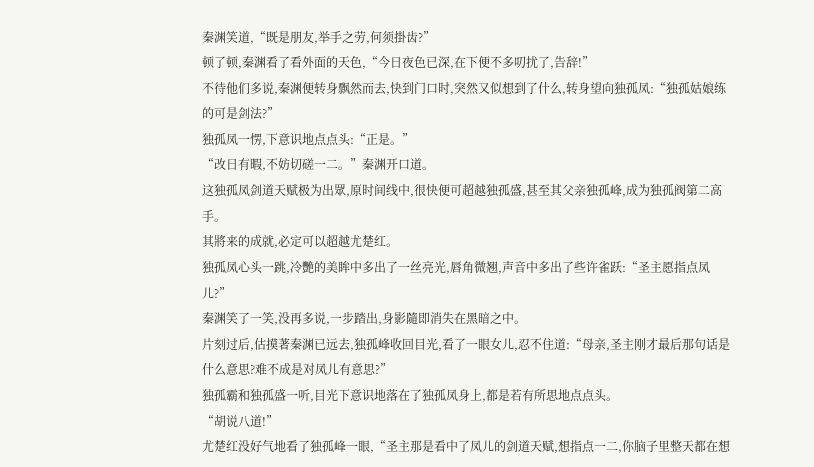秦渊笑道,“既是朋友,举手之劳,何须掛齿?”
顿了顿,秦渊看了看外面的天色,“今日夜色已深,在下便不多叨扰了,告辞!”
不待他们多说,秦渊便转身飘然而去,快到门口时,突然又似想到了什么,转身望向独孤凤:“独孤姑娘练的可是剑法?”
独孤凤一愣,下意识地点点头:“正是。”
“改日有暇,不妨切磋一二。”秦渊开口道。
这独孤凤剑道天赋极为出眾,原时间线中,很快便可超越独孤盛,甚至其父亲独孤峰,成为独孤阀第二高手。
其將来的成就,必定可以超越尤楚红。
独孤凤心头一跳,冷艷的美眸中多出了一丝亮光,唇角微翘,声音中多出了些许雀跃:“圣主愿指点凤儿?”
秦渊笑了一笑,没再多说,一步踏出,身影隨即消失在黑暗之中。
片刻过后,估摸著秦渊已远去,独孤峰收回目光,看了一眼女儿,忍不住道:“母亲,圣主刚才最后那句话是什么意思?难不成是对凤儿有意思?”
独孤霸和独孤盛一听,目光下意识地落在了独孤凤身上,都是若有所思地点点头。
“胡说八道!”
尤楚红没好气地看了独孤峰一眼,“圣主那是看中了凤儿的剑道天赋,想指点一二,你脑子里整天都在想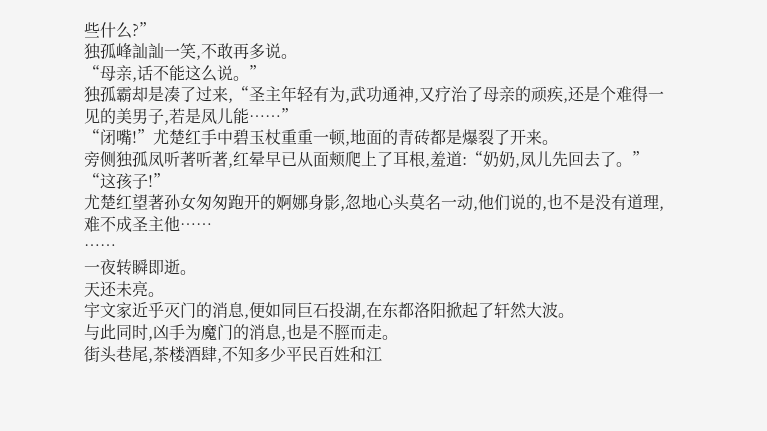些什么?”
独孤峰訕訕一笑,不敢再多说。
“母亲,话不能这么说。”
独孤霸却是凑了过来,“圣主年轻有为,武功通神,又疗治了母亲的顽疾,还是个难得一见的美男子,若是凤儿能……”
“闭嘴!”尤楚红手中碧玉杖重重一顿,地面的青砖都是爆裂了开来。
旁侧独孤凤听著听著,红晕早已从面颊爬上了耳根,羞道:“奶奶,凤儿先回去了。”
“这孩子!”
尤楚红望著孙女匆匆跑开的婀娜身影,忽地心头莫名一动,他们说的,也不是没有道理,难不成圣主他……
……
一夜转瞬即逝。
天还未亮。
宇文家近乎灭门的消息,便如同巨石投湖,在东都洛阳掀起了轩然大波。
与此同时,凶手为魔门的消息,也是不脛而走。
街头巷尾,茶楼酒肆,不知多少平民百姓和江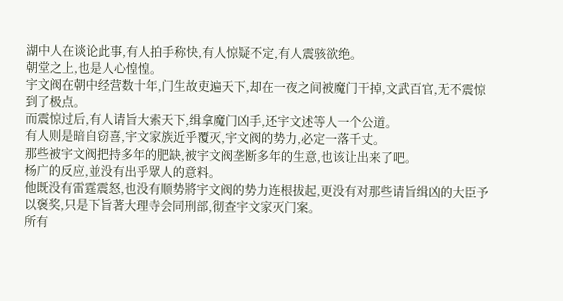湖中人在谈论此事,有人拍手称快,有人惊疑不定,有人震骇欲绝。
朝堂之上,也是人心惶惶。
宇文阀在朝中经营数十年,门生故吏遍天下,却在一夜之间被魔门干掉,文武百官,无不震惊到了极点。
而震惊过后,有人请旨大索天下,缉拿魔门凶手,还宇文述等人一个公道。
有人则是暗自窃喜,宇文家族近乎覆灭,宇文阀的势力,必定一落千丈。
那些被宇文阀把持多年的肥缺,被宇文阀垄断多年的生意,也该让出来了吧。
杨广的反应,並没有出乎眾人的意料。
他既没有雷霆震怒,也没有顺势將宇文阀的势力连根拔起,更没有对那些请旨缉凶的大臣予以褒奖,只是下旨著大理寺会同刑部,彻查宇文家灭门案。
所有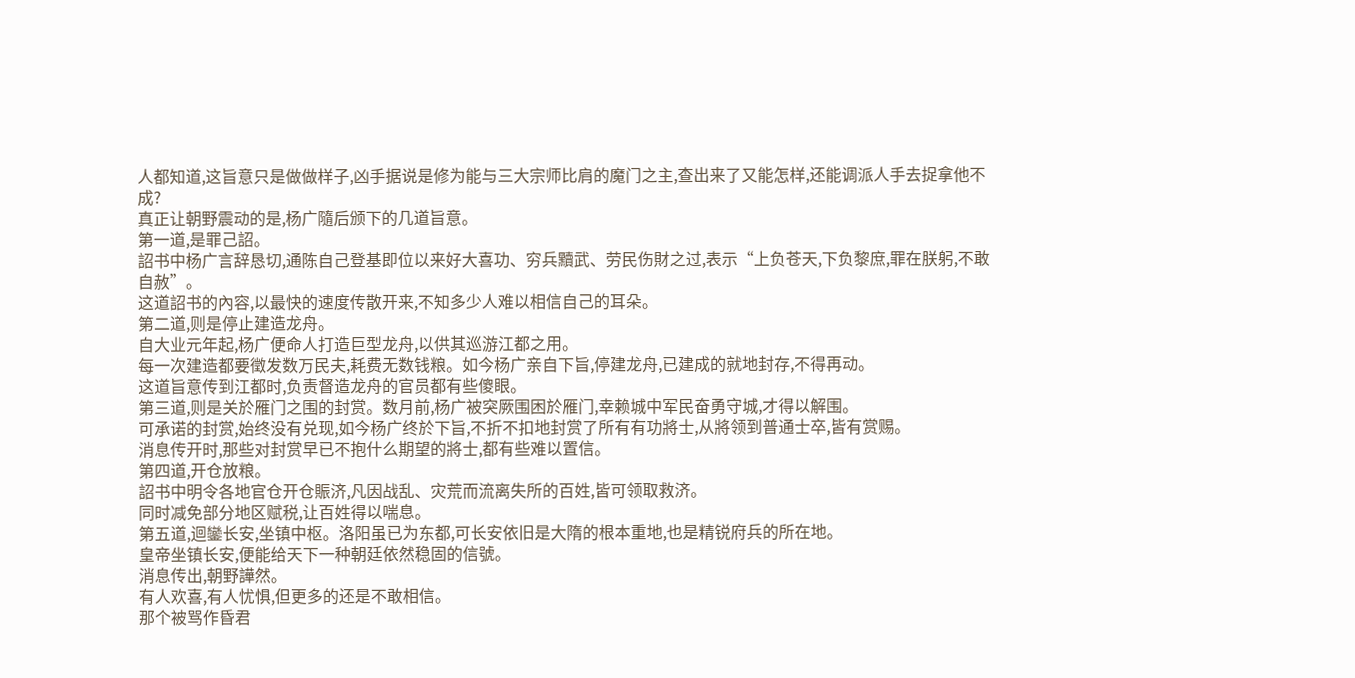人都知道,这旨意只是做做样子,凶手据说是修为能与三大宗师比肩的魔门之主,查出来了又能怎样,还能调派人手去捉拿他不成?
真正让朝野震动的是,杨广隨后颁下的几道旨意。
第一道,是罪己詔。
詔书中杨广言辞恳切,通陈自己登基即位以来好大喜功、穷兵黷武、劳民伤財之过,表示“上负苍天,下负黎庶,罪在朕躬,不敢自赦”。
这道詔书的內容,以最快的速度传散开来,不知多少人难以相信自己的耳朵。
第二道,则是停止建造龙舟。
自大业元年起,杨广便命人打造巨型龙舟,以供其巡游江都之用。
每一次建造都要徵发数万民夫,耗费无数钱粮。如今杨广亲自下旨,停建龙舟,已建成的就地封存,不得再动。
这道旨意传到江都时,负责督造龙舟的官员都有些傻眼。
第三道,则是关於雁门之围的封赏。数月前,杨广被突厥围困於雁门,幸赖城中军民奋勇守城,才得以解围。
可承诺的封赏,始终没有兑现,如今杨广终於下旨,不折不扣地封赏了所有有功將士,从將领到普通士卒,皆有赏赐。
消息传开时,那些对封赏早已不抱什么期望的將士,都有些难以置信。
第四道,开仓放粮。
詔书中明令各地官仓开仓賑济,凡因战乱、灾荒而流离失所的百姓,皆可领取救济。
同时减免部分地区赋税,让百姓得以喘息。
第五道,迴鑾长安,坐镇中枢。洛阳虽已为东都,可长安依旧是大隋的根本重地,也是精锐府兵的所在地。
皇帝坐镇长安,便能给天下一种朝廷依然稳固的信號。
消息传出,朝野譁然。
有人欢喜,有人忧惧,但更多的还是不敢相信。
那个被骂作昏君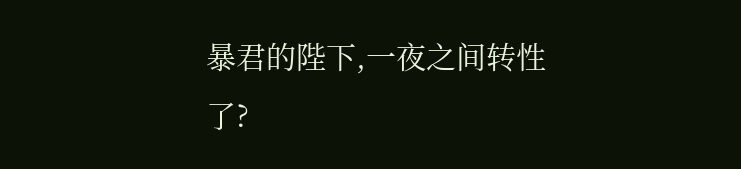暴君的陛下,一夜之间转性了?